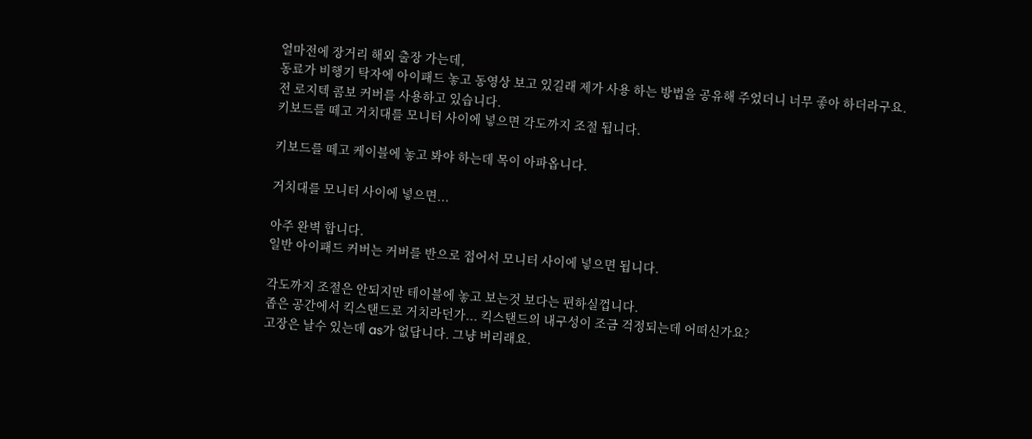얼마전에 장거리 해외 출장 가는데,
동료가 비행기 탁자에 아이패드 놓고 동영상 보고 있길래 제가 사용 하는 방법을 공유해 주었더니 너무 좋아 하더라구요.
전 로지텍 콤보 커버를 사용하고 있습니다.
키보드를 떼고 거치대를 모니터 사이에 넣으면 각도까지 조절 됩니다.

키보드를 떼고 케이블에 놓고 봐야 하는데 목이 아파옵니다.

거치대를 모니터 사이에 넣으면...

아주 완벽 합니다.
일반 아이패드 커버는 커버를 반으로 접어서 모니터 사이에 넣으면 됩니다.

각도까지 조절은 안되지만 테이블에 놓고 보는것 보다는 편하실껍니다.
좁은 공간에서 킥스탠드로 거치라던가... 킥스탠드의 내구성이 조금 걱정되는데 어떠신가요?
고장은 날수 있는데 as가 없답니다. 그냥 버리래요.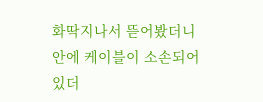화딱지나서 뜯어봤더니 안에 케이블이 소손되어 있더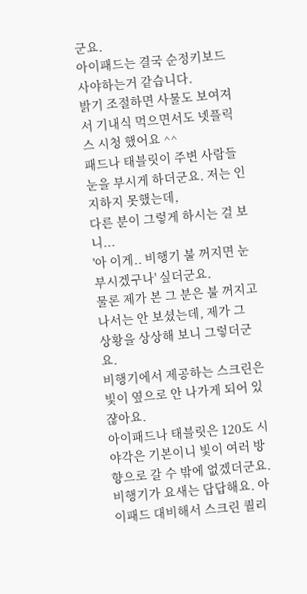군요.
아이패드는 결국 순정키보드 사야하는거 같습니다.
밝기 조절하면 사물도 보여져서 기내식 먹으면서도 넷플릭스 시청 했어요 ^^
패드나 태블릿이 주변 사람들 눈을 부시게 하더군요. 저는 인지하지 못했는데,
다른 분이 그렇게 하시는 걸 보니...
'아 이게.. 비행기 불 꺼지면 눈 부시겠구나' 싶더군요.
물론 제가 본 그 분은 불 꺼지고 나서는 안 보셨는데, 제가 그 상황을 상상해 보니 그렇더군요.
비행기에서 제공하는 스크린은 빛이 옆으로 안 나가게 되어 있쟎아요.
아이패드나 태블릿은 120도 시야각은 기본이니 빛이 여러 방향으로 갈 수 밖에 없겠더군요.
비행기가 요새는 답답해요. 아이패드 대비해서 스크린 퀄리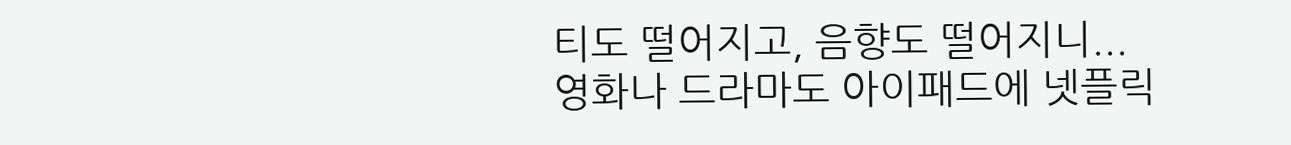티도 떨어지고, 음향도 떨어지니...
영화나 드라마도 아이패드에 넷플릭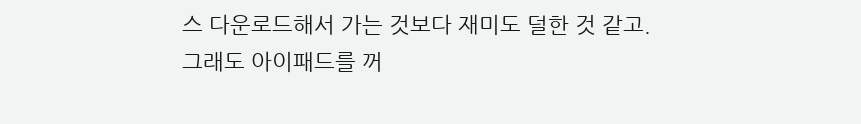스 다운로드해서 가는 것보다 재미도 덜한 것 같고.
그래도 아이패드를 꺼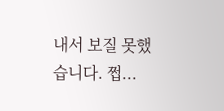내서 보질 못했습니다. 쩝...